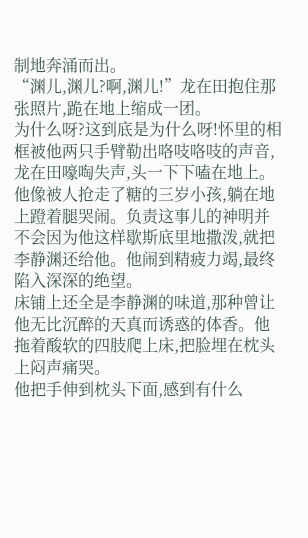制地奔涌而出。
“渊儿,渊儿?啊,渊儿!”龙在田抱住那张照片,跪在地上缩成一团。
为什么呀?这到底是为什么呀!怀里的相框被他两只手臂勒出咯吱咯吱的声音,龙在田嚎啕失声,头一下下嗑在地上。他像被人抢走了糖的三岁小孩,躺在地上蹬着腿哭闹。负责这事儿的神明并不会因为他这样歇斯底里地撒泼,就把李静渊还给他。他闹到精疲力竭,最终陷入深深的绝望。
床铺上还全是李静渊的味道,那种曾让他无比沉醉的天真而诱惑的体香。他拖着酸软的四肢爬上床,把脸埋在枕头上闷声痛哭。
他把手伸到枕头下面,感到有什么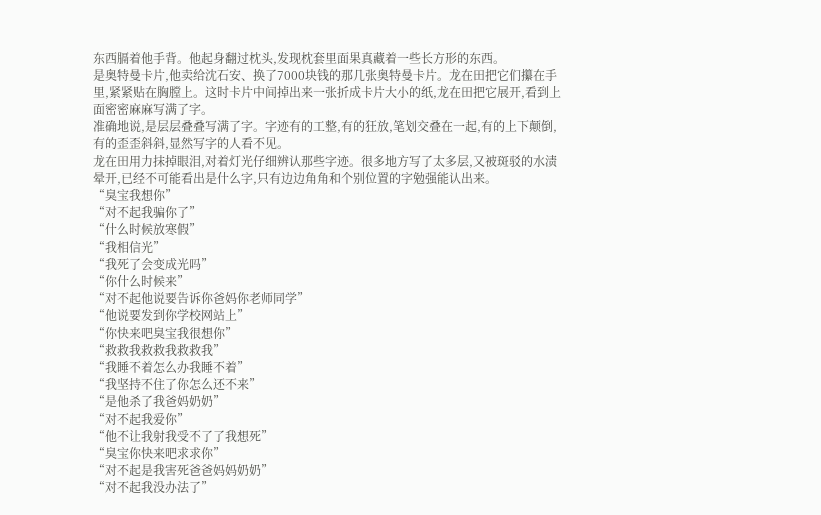东西膈着他手背。他起身翻过枕头,发现枕套里面果真藏着一些长方形的东西。
是奥特曼卡片,他卖给沈石安、换了7000块钱的那几张奥特曼卡片。龙在田把它们攥在手里,紧紧贴在胸膛上。这时卡片中间掉出来一张折成卡片大小的纸,龙在田把它展开,看到上面密密麻麻写满了字。
准确地说,是层层叠叠写满了字。字迹有的工整,有的狂放,笔划交叠在一起,有的上下颠倒,有的歪歪斜斜,显然写字的人看不见。
龙在田用力抹掉眼泪,对着灯光仔细辨认那些字迹。很多地方写了太多层,又被斑驳的水渍晕开,已经不可能看出是什么字,只有边边角角和个别位置的字勉强能认出来。
“臭宝我想你”
“对不起我骗你了”
“什么时候放寒假”
“我相信光”
“我死了会变成光吗”
“你什么时候来”
“对不起他说要告诉你爸妈你老师同学”
“他说要发到你学校网站上”
“你快来吧臭宝我很想你”
“救救我救救我救救我”
“我睡不着怎么办我睡不着”
“我坚持不住了你怎么还不来”
“是他杀了我爸妈奶奶”
“对不起我爱你”
“他不让我射我受不了了我想死”
“臭宝你快来吧求求你”
“对不起是我害死爸爸妈妈奶奶”
“对不起我没办法了”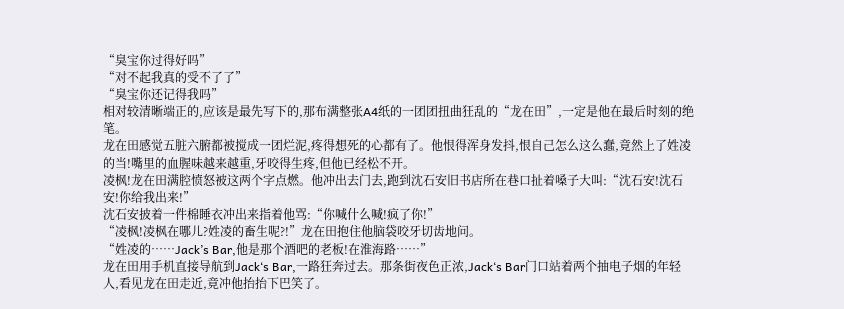“臭宝你过得好吗”
“对不起我真的受不了了”
“臭宝你还记得我吗”
相对较清晰端正的,应该是最先写下的,那布满整张A4纸的一团团扭曲狂乱的“龙在田”,一定是他在最后时刻的绝笔。
龙在田感觉五脏六腑都被搅成一团烂泥,疼得想死的心都有了。他恨得浑身发抖,恨自己怎么这么蠢,竟然上了姓凌的当!嘴里的血腥味越来越重,牙咬得生疼,但他已经松不开。
凌枫!龙在田满腔愤怒被这两个字点燃。他冲出去门去,跑到沈石安旧书店所在巷口扯着嗓子大叫:“沈石安!沈石安!你给我出来!”
沈石安披着一件棉睡衣冲出来指着他骂:“你喊什么喊!疯了你!”
“凌枫!凌枫在哪儿?姓凌的畜生呢?!”龙在田抱住他脑袋咬牙切齿地问。
“姓凌的……Jack’s Bar,他是那个酒吧的老板!在淮海路……”
龙在田用手机直接导航到Jack‘s Bar,一路狂奔过去。那条街夜色正浓,Jack‘s Bar门口站着两个抽电子烟的年轻人,看见龙在田走近,竟冲他抬抬下巴笑了。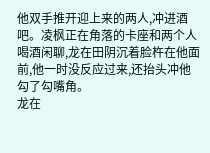他双手推开迎上来的两人,冲进酒吧。凌枫正在角落的卡座和两个人喝酒闲聊,龙在田阴沉着脸杵在他面前,他一时没反应过来,还抬头冲他勾了勾嘴角。
龙在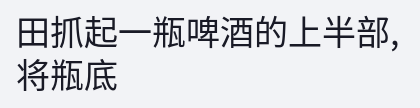田抓起一瓶啤酒的上半部,将瓶底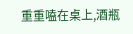重重嗑在桌上,酒瓶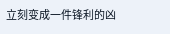立刻变成一件锋利的凶